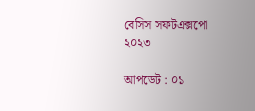বেসিস সফটএক্সপো ২০২৩

আপডেট : ০১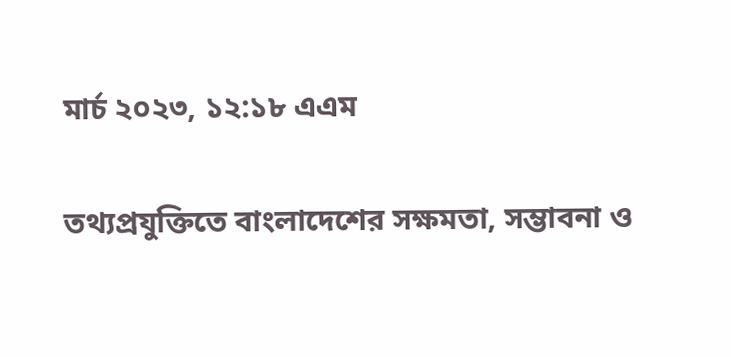মার্চ ২০২৩, ১২:১৮ এএম

তথ্যপ্রযুক্তিতে বাংলাদেশের সক্ষমতা, সম্ভাবনা ও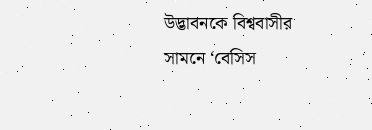উদ্ভাবনকে বিশ্ববাসীর সামনে ‘বেসিস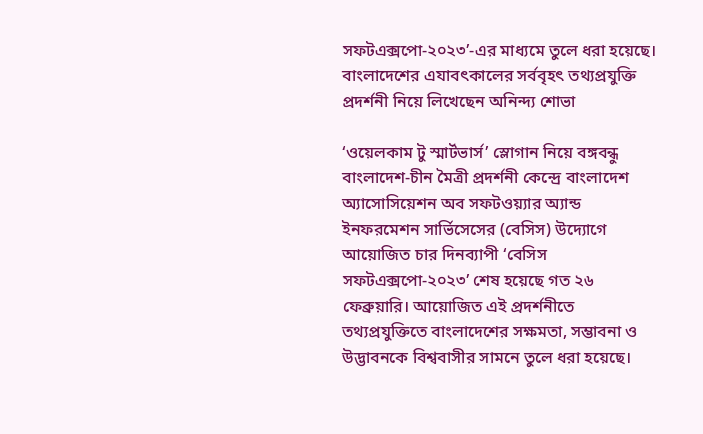সফটএক্সপো-২০২৩’-এর মাধ্যমে তুলে ধরা হয়েছে। বাংলাদেশের এযাবৎকালের সর্ববৃহৎ তথ্যপ্রযুক্তি প্রদর্শনী নিয়ে লিখেছেন অনিন্দ্য শোভা

‘ওয়েলকাম টু স্মার্টভার্স’ স্লোগান নিয়ে বঙ্গবন্ধু বাংলাদেশ-চীন মৈত্রী প্রদর্শনী কেন্দ্রে বাংলাদেশ অ্যাসোসিয়েশন অব সফটওয়্যার অ্যান্ড ইনফরমেশন সার্ভিসেসের (বেসিস) উদ্যোগে আয়োজিত চার দিনব্যাপী ‘বেসিস সফটএক্সপো-২০২৩’ শেষ হয়েছে গত ২৬ ফেব্রুয়ারি। আয়োজিত এই প্রদর্শনীতে তথ্যপ্রযুক্তিতে বাংলাদেশের সক্ষমতা, সম্ভাবনা ও উদ্ভাবনকে বিশ্ববাসীর সামনে তুলে ধরা হয়েছে।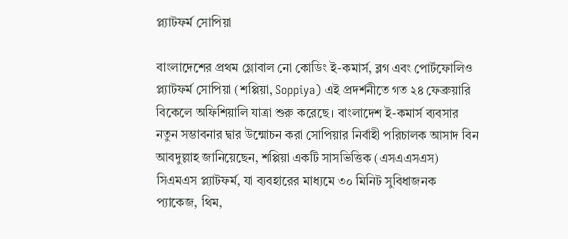প্ল্যাটফর্ম সোপিয়া

বাংলাদেশের প্রথম গ্লোবাল নো কোডিং ই-কমার্স, ব্লগ এবং পোর্টফোলিও প্ল্যাটফর্ম সোপিয়া (শপ্পিয়া, Soppiya) এই প্রদর্শনীতে গত ২৪ ফেব্রুয়ারি বিকেলে অফিশিয়ালি যাত্রা শুরু করেছে। বাংলাদেশ ই-কমার্স ব্যবসার নতুন সম্ভাবনার দ্বার উন্মোচন করা সোপিয়ার নির্বাহী পরিচালক আসাদ বিন আবদুল্লাহ জানিয়েছেন, শপ্পিয়া একটি সাসভিত্তিক (এসএএসএস) সিএমএস প্ল্যাটফর্ম, যা ব্যবহারের মাধ্যমে ৩০ মিনিট সুবিধাজনক প্যাকেজ, থিম,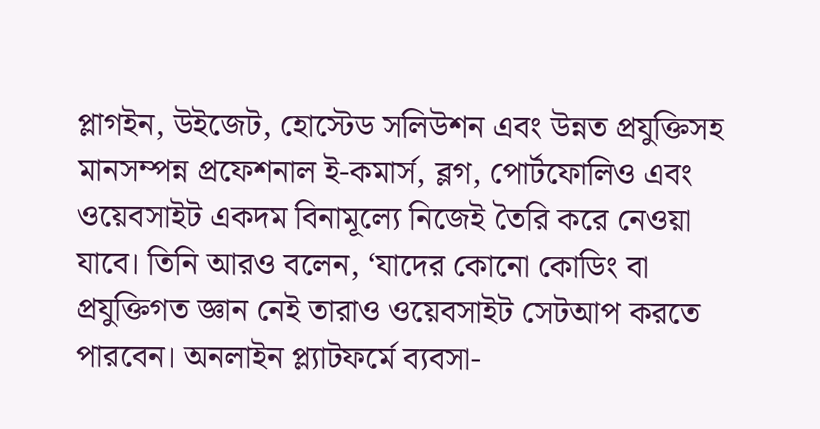প্লাগইন, উইজেট, হোস্টেড সলিউশন এবং উন্নত প্রযুক্তিসহ মানসম্পন্ন প্রফেশনাল ই-কমার্স, ব্লগ, পোর্টফোলিও এবং ওয়েবসাইট একদম বিনামূল্যে নিজেই তৈরি করে নেওয়া যাবে। তিনি আরও বলেন, ‘যাদের কোনো কোডিং বা প্রযুক্তিগত জ্ঞান নেই তারাও ওয়েবসাইট সেটআপ করতে পারবেন। অনলাইন প্ল্যাটফর্মে ব্যবসা-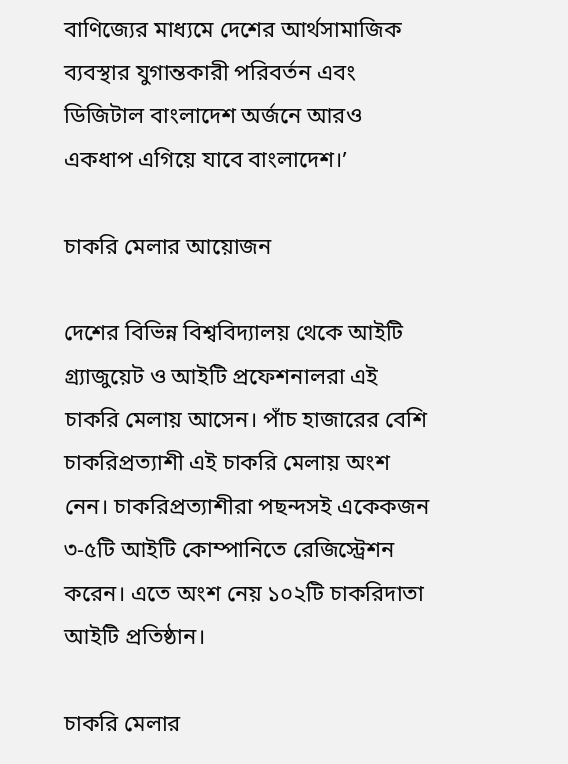বাণিজ্যের মাধ্যমে দেশের আর্থসামাজিক ব্যবস্থার যুগান্তকারী পরিবর্তন এবং ডিজিটাল বাংলাদেশ অর্জনে আরও একধাপ এগিয়ে যাবে বাংলাদেশ।’

চাকরি মেলার আয়োজন

দেশের বিভিন্ন বিশ্ববিদ্যালয় থেকে আইটি গ্র্যাজুয়েট ও আইটি প্রফেশনালরা এই চাকরি মেলায় আসেন। পাঁচ হাজারের বেশি চাকরিপ্রত্যাশী এই চাকরি মেলায় অংশ নেন। চাকরিপ্রত্যাশীরা পছন্দসই একেকজন ৩-৫টি আইটি কোম্পানিতে রেজিস্ট্রেশন করেন। এতে অংশ নেয় ১০২টি চাকরিদাতা আইটি প্রতিষ্ঠান।

চাকরি মেলার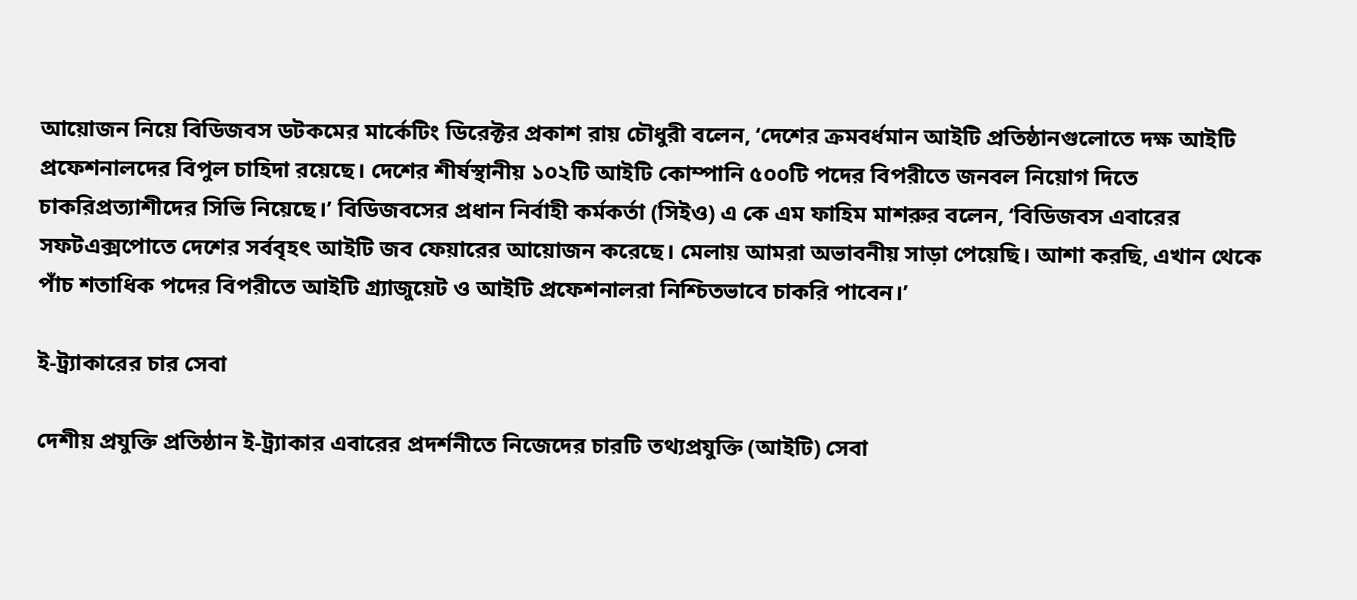আয়োজন নিয়ে বিডিজবস ডটকমের মার্কেটিং ডিরেক্টর প্রকাশ রায় চৌধুরী বলেন, ‘দেশের ক্রমবর্ধমান আইটি প্রতিষ্ঠানগুলোতে দক্ষ আইটি প্রফেশনালদের বিপুল চাহিদা রয়েছে। দেশের শীর্ষস্থানীয় ১০২টি আইটি কোম্পানি ৫০০টি পদের বিপরীতে জনবল নিয়োগ দিতে চাকরিপ্রত্যাশীদের সিভি নিয়েছে।’ বিডিজবসের প্রধান নির্বাহী কর্মকর্তা (সিইও) এ কে এম ফাহিম মাশরুর বলেন, ‘বিডিজবস এবারের সফটএক্সপোতে দেশের সর্ববৃহৎ আইটি জব ফেয়ারের আয়োজন করেছে। মেলায় আমরা অভাবনীয় সাড়া পেয়েছি। আশা করছি, এখান থেকে পাঁচ শতাধিক পদের বিপরীতে আইটি গ্র্যাজুয়েট ও আইটি প্রফেশনালরা নিশ্চিতভাবে চাকরি পাবেন।’

ই-ট্র্যাকারের চার সেবা

দেশীয় প্রযুক্তি প্রতিষ্ঠান ই-ট্র্যাকার এবারের প্রদর্শনীতে নিজেদের চারটি তথ্যপ্রযুক্তি (আইটি) সেবা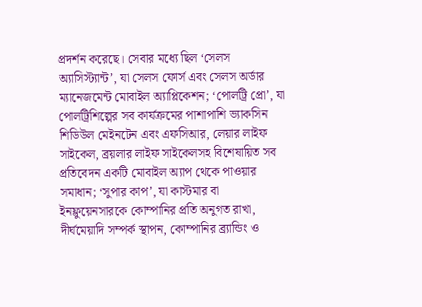প্রদর্শন করেছে। সেবার মধ্যে ছিল ‘সেলস অ্যাসিস্ট্যান্ট’, যা সেলস ফোর্স এবং সেলস অর্ডার ম্যানেজমেন্ট মোবাইল অ্যাপ্লিকেশন; ‘পোলট্রি প্রো’, যা পোলট্রিশিল্পের সব কার্যক্রমের পাশাপাশি ভ্যাকসিন শিডিউল মেইনটেন এবং এফসিআর, লেয়ার লাইফ সাইকেল, ব্রয়লার লাইফ সাইকেলসহ বিশেষায়িত সব প্রতিবেদন একটি মোবাইল অ্যাপ থেকে পাওয়ার সমাধান; ‘সুপার কাপ’, যা কাস্টমার বা ইনফ্লুয়েনসারকে কোম্পানির প্রতি অনুগত রাখা, দীর্ঘমেয়াদি সম্পর্ক স্থাপন, কোম্পানির ব্র্যান্ডিং ও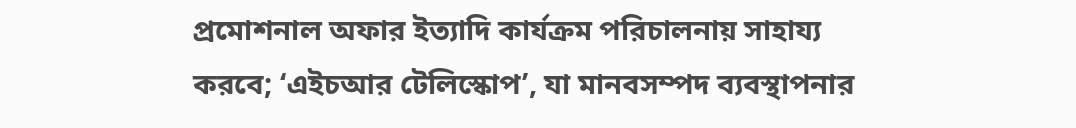প্রমোশনাল অফার ইত্যাদি কার্যক্রম পরিচালনায় সাহায্য করবে; ‘এইচআর টেলিস্কোপ’, যা মানবসম্পদ ব্যবস্থাপনার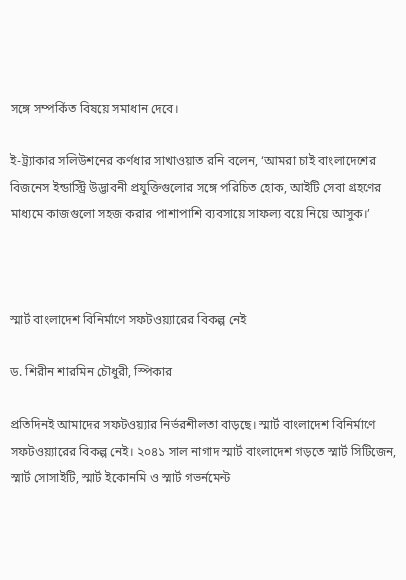সঙ্গে সম্পর্কিত বিষয়ে সমাধান দেবে।

ই-ট্র্যাকার সলিউশনের কর্ণধার সাখাওয়াত রনি বলেন, ‘আমরা চাই বাংলাদেশের বিজনেস ইন্ডাস্ট্রি উদ্ভাবনী প্রযুক্তিগুলোর সঙ্গে পরিচিত হোক, আইটি সেবা গ্রহণের মাধ্যমে কাজগুলো সহজ করার পাশাপাশি ব্যবসায়ে সাফল্য বয়ে নিয়ে আসুক।’



স্মার্ট বাংলাদেশ বিনির্মাণে সফটওয়্যারের বিকল্প নেই

ড. শিরীন শারমিন চৌধুরী, স্পিকার

প্রতিদিনই আমাদের সফটওয়্যার নির্ভরশীলতা বাড়ছে। স্মার্ট বাংলাদেশ বিনির্মাণে সফটওয়্যারের বিকল্প নেই। ২০৪১ সাল নাগাদ স্মার্ট বাংলাদেশ গড়তে স্মার্ট সিটিজেন, স্মার্ট সোসাইটি, স্মার্ট ইকোনমি ও স্মার্ট গভর্নমেন্ট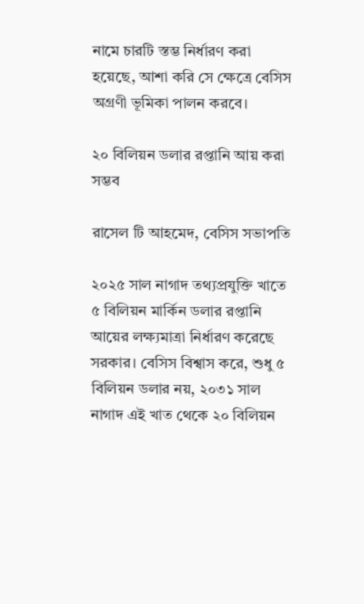নামে চারটি স্তম্ভ নির্ধারণ করা হয়েছে, আশা করি সে ক্ষেত্রে বেসিস অগ্রণী ভূমিকা পালন করবে।

২০ বিলিয়ন ডলার রপ্তানি আয় করা সম্ভব

রাসেল টি আহমেদ, বেসিস সভাপতি

২০২৫ সাল নাগাদ তথ্যপ্রযুক্তি খাতে ৫ বিলিয়ন মার্কিন ডলার রপ্তানি আয়ের লক্ষ্যমাত্রা নির্ধারণ করেছে সরকার। বেসিস বিশ্বাস করে, শুধু ৫ বিলিয়ন ডলার নয়, ২০৩১ সাল নাগাদ এই খাত থেকে ২০ বিলিয়ন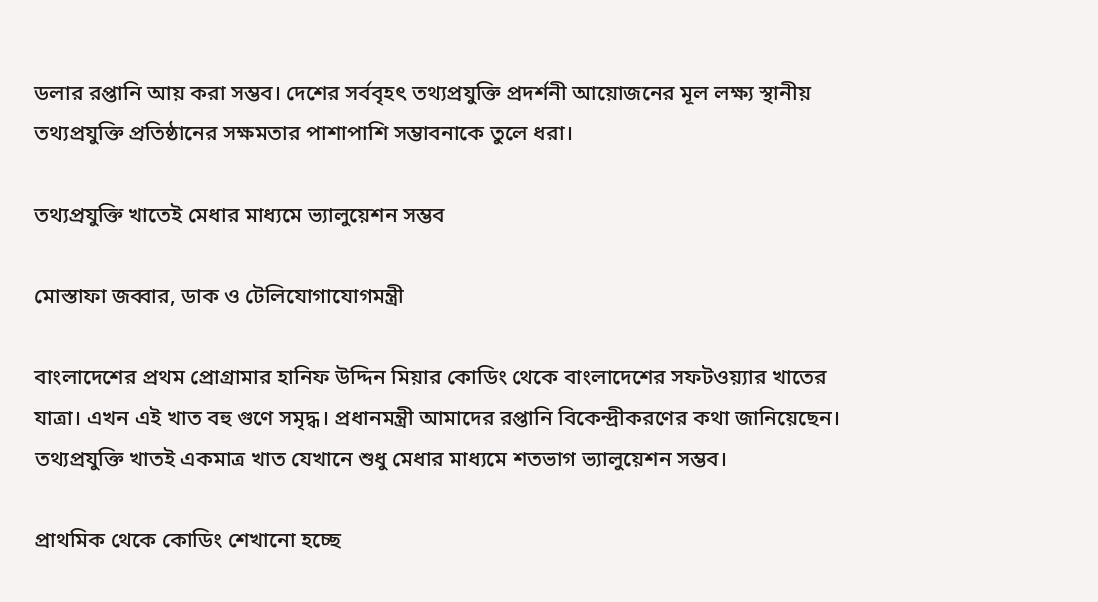ডলার রপ্তানি আয় করা সম্ভব। দেশের সর্ববৃহৎ তথ্যপ্রযুক্তি প্রদর্শনী আয়োজনের মূল লক্ষ্য স্থানীয় তথ্যপ্রযুক্তি প্রতিষ্ঠানের সক্ষমতার পাশাপাশি সম্ভাবনাকে তুলে ধরা।

তথ্যপ্রযুক্তি খাতেই মেধার মাধ্যমে ভ্যালুয়েশন সম্ভব

মোস্তাফা জব্বার, ডাক ও টেলিযোগাযোগমন্ত্রী

বাংলাদেশের প্রথম প্রোগ্রামার হানিফ উদ্দিন মিয়ার কোডিং থেকে বাংলাদেশের সফটওয়্যার খাতের যাত্রা। এখন এই খাত বহু গুণে সমৃদ্ধ। প্রধানমন্ত্রী আমাদের রপ্তানি বিকেন্দ্রীকরণের কথা জানিয়েছেন। তথ্যপ্রযুক্তি খাতই একমাত্র খাত যেখানে শুধু মেধার মাধ্যমে শতভাগ ভ্যালুয়েশন সম্ভব।

প্রাথমিক থেকে কোডিং শেখানো হচ্ছে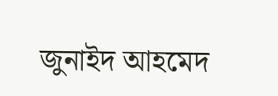জুনাইদ আহমেদ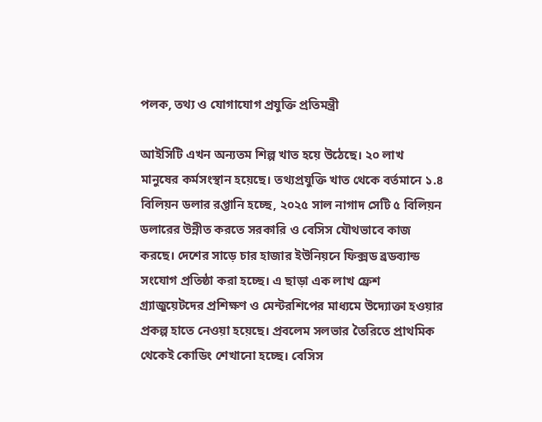পলক, তথ্য ও যোগাযোগ প্রযুক্তি প্রতিমন্ত্রী

আইসিটি এখন অন্যতম শিল্প খাত হয়ে উঠেছে। ২০ লাখ মানুষের কর্মসংস্থান হয়েছে। তথ্যপ্রযুক্তি খাত থেকে বর্তমানে ১.৪ বিলিয়ন ডলার রপ্তানি হচ্ছে, ২০২৫ সাল নাগাদ সেটি ৫ বিলিয়ন ডলারের উন্নীত করতে সরকারি ও বেসিস যৌথভাবে কাজ করছে। দেশের সাড়ে চার হাজার ইউনিয়নে ফিক্সড ব্রডব্যান্ড সংযোগ প্রতিষ্ঠা করা হচ্ছে। এ ছাড়া এক লাখ ফ্রেশ গ্র্যাজুয়েটদের প্রশিক্ষণ ও মেন্টরশিপের মাধ্যমে উদ্যোক্তা হওয়ার প্রকল্প হাতে নেওয়া হয়েছে। প্রবলেম সলভার তৈরিতে প্রাথমিক থেকেই কোডিং শেখানো হচ্ছে। বেসিস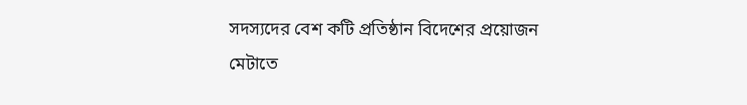সদস্যদের বেশ কটি প্রতিষ্ঠান বিদেশের প্রয়োজন মেটাতে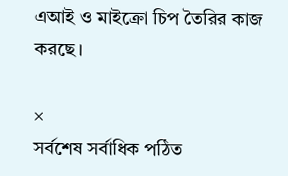এআই ও মাইক্রো চিপ তৈরির কাজ করছে।

×
সর্বশেষ সর্বাধিক পঠিত